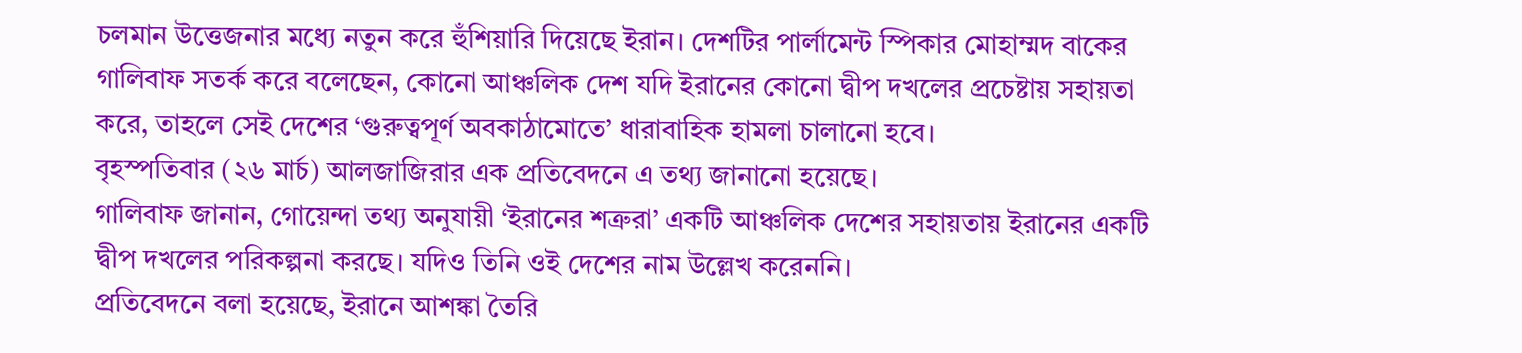চলমান উত্তেজনার মধ্যে নতুন করে হুঁশিয়ারি দিয়েছে ইরান। দেশটির পার্লামেন্ট স্পিকার মোহাম্মদ বাকের গালিবাফ সতর্ক করে বলেছেন, কোনো আঞ্চলিক দেশ যদি ইরানের কোনো দ্বীপ দখলের প্রচেষ্টায় সহায়তা করে, তাহলে সেই দেশের ‘গুরুত্বপূর্ণ অবকাঠামোতে’ ধারাবাহিক হামলা চালানো হবে।
বৃহস্পতিবার (২৬ মার্চ) আলজাজিরার এক প্রতিবেদনে এ তথ্য জানানো হয়েছে।
গালিবাফ জানান, গোয়েন্দা তথ্য অনুযায়ী ‘ইরানের শত্রুরা’ একটি আঞ্চলিক দেশের সহায়তায় ইরানের একটি দ্বীপ দখলের পরিকল্পনা করছে। যদিও তিনি ওই দেশের নাম উল্লেখ করেননি।
প্রতিবেদনে বলা হয়েছে, ইরানে আশঙ্কা তৈরি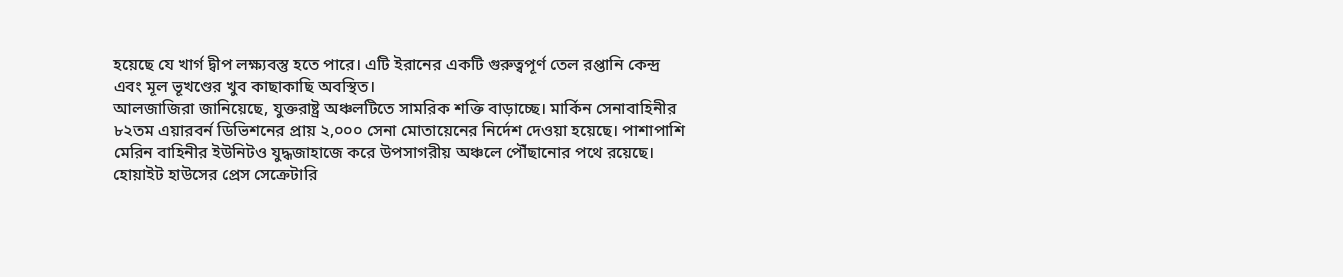হয়েছে যে খার্গ দ্বীপ লক্ষ্যবস্তু হতে পারে। এটি ইরানের একটি গুরুত্বপূর্ণ তেল রপ্তানি কেন্দ্র এবং মূল ভূখণ্ডের খুব কাছাকাছি অবস্থিত।
আলজাজিরা জানিয়েছে, যুক্তরাষ্ট্র অঞ্চলটিতে সামরিক শক্তি বাড়াচ্ছে। মার্কিন সেনাবাহিনীর ৮২তম এয়ারবর্ন ডিভিশনের প্রায় ২,০০০ সেনা মোতায়েনের নির্দেশ দেওয়া হয়েছে। পাশাপাশি মেরিন বাহিনীর ইউনিটও যুদ্ধজাহাজে করে উপসাগরীয় অঞ্চলে পৌঁছানোর পথে রয়েছে।
হোয়াইট হাউসের প্রেস সেক্রেটারি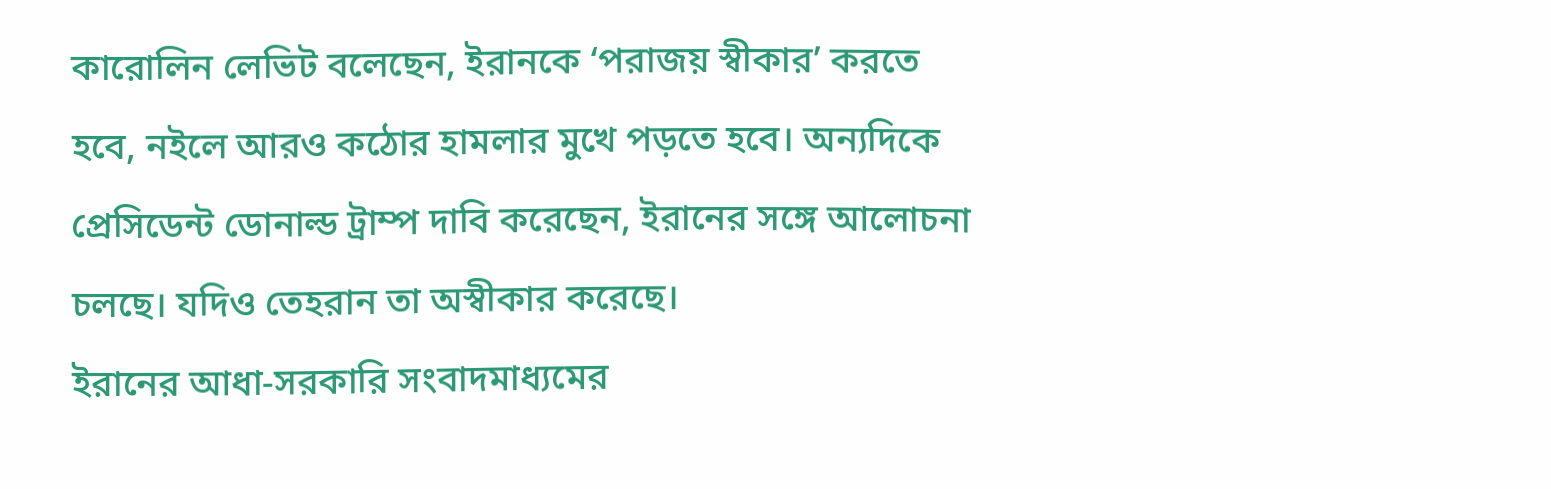কারোলিন লেভিট বলেছেন, ইরানকে ‘পরাজয় স্বীকার’ করতে হবে, নইলে আরও কঠোর হামলার মুখে পড়তে হবে। অন্যদিকে প্রেসিডেন্ট ডোনাল্ড ট্রাম্প দাবি করেছেন, ইরানের সঙ্গে আলোচনা চলছে। যদিও তেহরান তা অস্বীকার করেছে।
ইরানের আধা-সরকারি সংবাদমাধ্যমের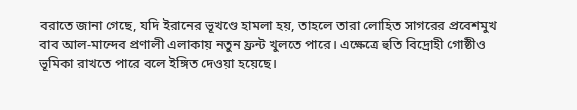বরাতে জানা গেছে, যদি ইরানের ভূখণ্ডে হামলা হয়, তাহলে তারা লোহিত সাগরের প্রবেশমুখ বাব আল-মান্দেব প্রণালী এলাকায় নতুন ফ্রন্ট খুলতে পারে। এক্ষেত্রে হুতি বিদ্রোহী গোষ্ঠীও ভূমিকা রাখতে পারে বলে ইঙ্গিত দেওয়া হয়েছে।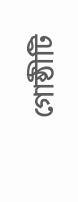গোষ্ঠীটি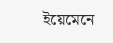ইয়েমেনে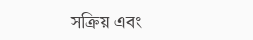সক্রিয় এবং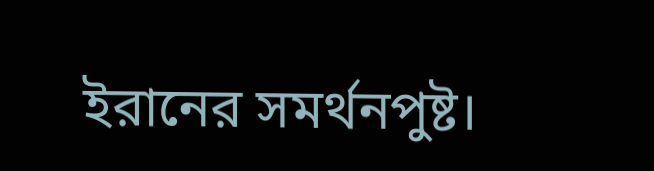ইরানের সমর্থনপুষ্ট।